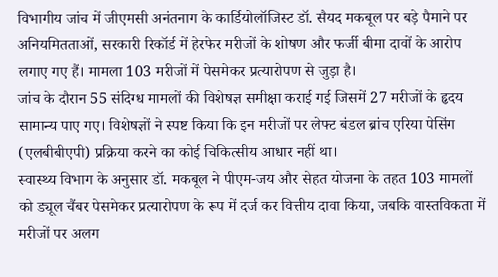विभागीय जांच में जीएमसी अनंतनाग के कार्डियोलॉजिस्ट डॉ. सैयद मकबूल पर बड़े पैमाने पर अनियमितताओं, सरकारी रिकॉर्ड में हेरफेर मरीजों के शोषण और फर्जी बीमा दावों के आरोप लगाए गए हैं। मामला 103 मरीजों में पेसमेकर प्रत्यारोपण से जुड़ा है।
जांच के दौरान 55 संदिग्ध मामलों की विशेषज्ञ समीक्षा कराई गई जिसमें 27 मरीजों के हृदय सामान्य पाए गए। विशेषज्ञों ने स्पष्ट किया कि इन मरीजों पर लेफ्ट बंडल ब्रांच एरिया पेसिंग (एलबीबीएपी) प्रक्रिया करने का कोई चिकित्सीय आधार नहीं था।
स्वास्थ्य विभाग के अनुसार डॉ. मकबूल ने पीएम-जय और सेहत योजना के तहत 103 मामलों को ड्यूल चैंबर पेसमेकर प्रत्यारोपण के रूप में दर्ज कर वित्तीय दावा किया, जबकि वास्तविकता में मरीजों पर अलग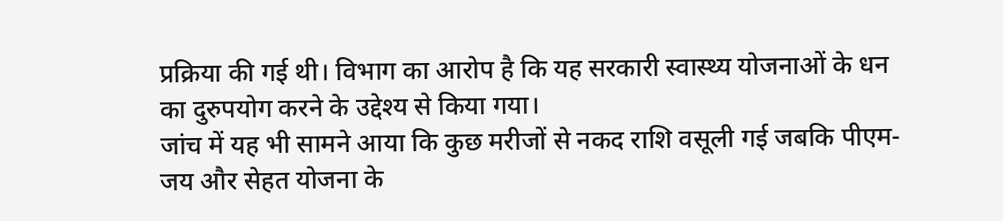प्रक्रिया की गई थी। विभाग का आरोप है कि यह सरकारी स्वास्थ्य योजनाओं के धन का दुरुपयोग करने के उद्देश्य से किया गया।
जांच में यह भी सामने आया कि कुछ मरीजों से नकद राशि वसूली गई जबकि पीएम-जय और सेहत योजना के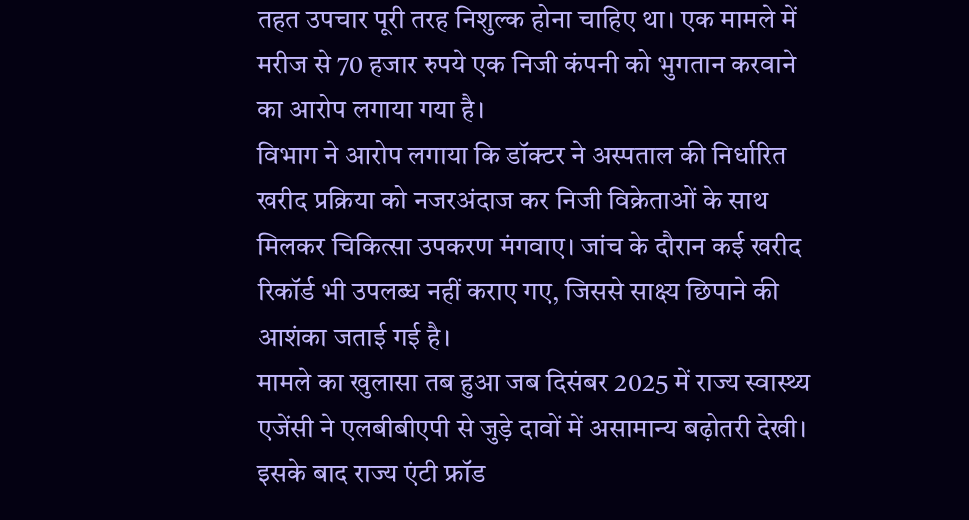तहत उपचार पूरी तरह निशुल्क होना चाहिए था। एक मामले में मरीज से 70 हजार रुपये एक निजी कंपनी को भुगतान करवाने का आरोप लगाया गया है।
विभाग ने आरोप लगाया कि डॉक्टर ने अस्पताल की निर्धारित खरीद प्रक्रिया को नजरअंदाज कर निजी विक्रेताओं के साथ मिलकर चिकित्सा उपकरण मंगवाए। जांच के दौरान कई खरीद रिकॉर्ड भी उपलब्ध नहीं कराए गए, जिससे साक्ष्य छिपाने की आशंका जताई गई है।
मामले का खुलासा तब हुआ जब दिसंबर 2025 में राज्य स्वास्थ्य एजेंसी ने एलबीबीएपी से जुड़े दावों में असामान्य बढ़ोतरी देखी। इसके बाद राज्य एंटी फ्रॉड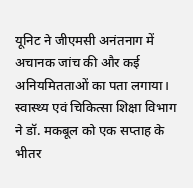यूनिट ने जीएमसी अनंतनाग में अचानक जांच की और कई अनियमितताओं का पता लगाया।
स्वास्थ्य एवं चिकित्सा शिक्षा विभाग ने डॉ. मकबूल को एक सप्ताह के भीतर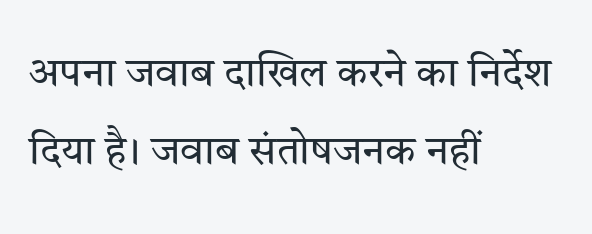अपना जवाब दाखिल करने का निर्देश दिया है। जवाब संतोषजनक नहीं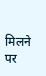मिलने पर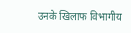उनके खिलाफ विभागीय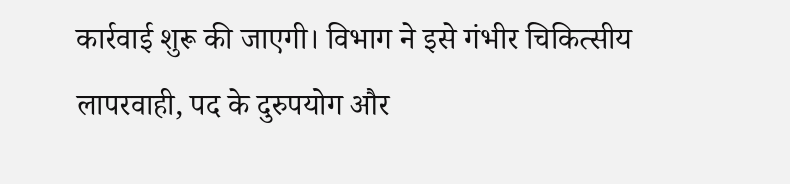कार्रवाई शुरू की जाएगी। विभाग ने इसे गंभीर चिकित्सीय लापरवाही, पद के दुरुपयोग और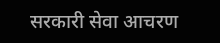सरकारी सेवा आचरण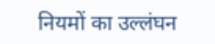नियमों का उल्लंघन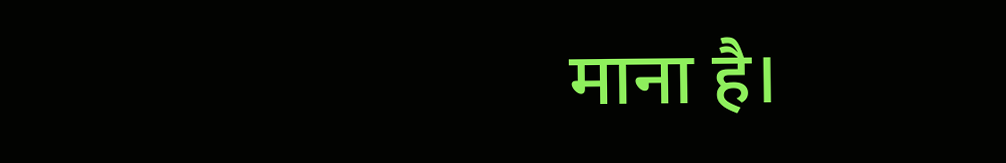माना है।